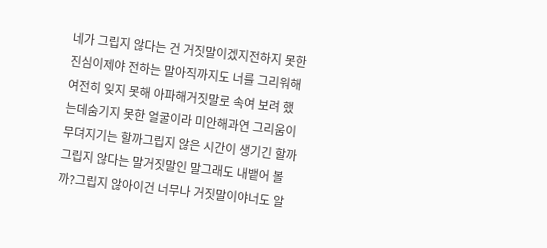네가 그립지 않다는 건 거짓말이겠지전하지 못한 진심이제야 전하는 말아직까지도 너를 그리워해여전히 잊지 못해 아파해거짓말로 속여 보려 했는데숨기지 못한 얼굴이라 미안해과연 그리움이 무뎌지기는 할까그립지 않은 시간이 생기긴 할까그립지 않다는 말거짓말인 말그래도 내뱉어 볼까?그립지 않아이건 너무나 거짓말이야너도 알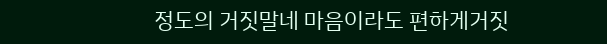정도의 거짓말네 마음이라도 편하게거짓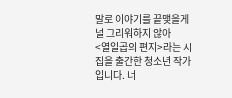말로 이야기를 끝맺을게널 그리워하지 않아
<열일곱의 편지>라는 시집을 출간한 청소년 작가입니다. 너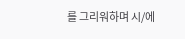를 그리워하며 시/에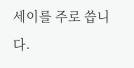세이를 주로 씁니다.